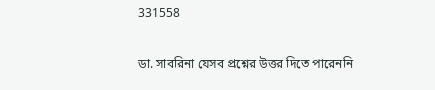331558

ডা. সাবরিনা যেসব প্রশ্নের উত্তর দিতে পারেননি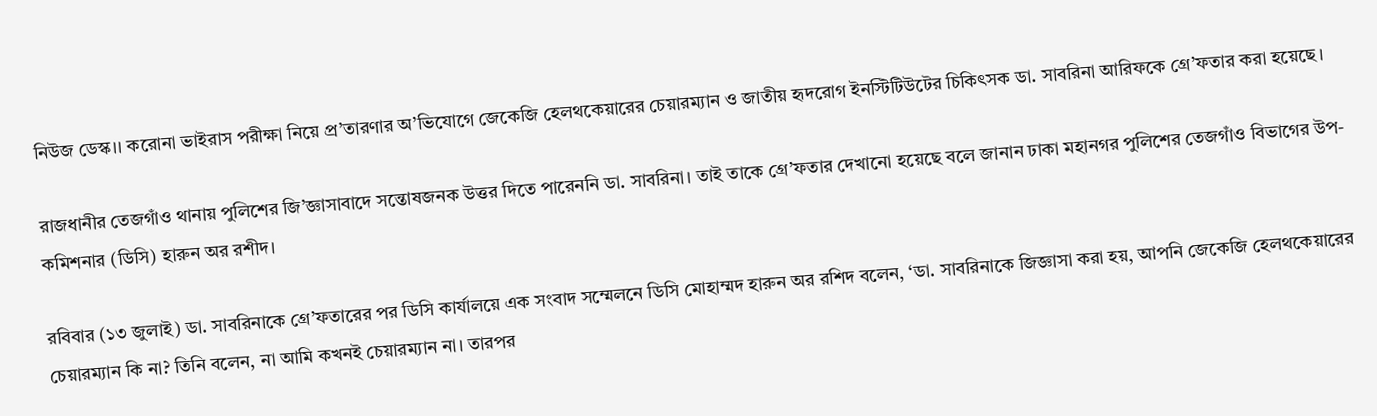নিউজ ডেস্ক।। করোনা ভাইরাস পরীক্ষা নিয়ে প্র’তারণার অ’ভিযোগে জেকেজি হেলথকেয়ারের চেয়ারম্যান ও জাতীয় হৃদরোগ ইনস্টিটিউটের চিকিৎসক ডা. সাবরিনা আরিফকে গ্রে’ফতার করা হয়েছে।

রাজধানীর তেজগাঁও থানায় পুলিশের জি’জ্ঞাসাবাদে সন্তোষজনক উত্তর দিতে পারেননি ডা. সাবরিনা। তাই তাকে গ্রে’ফতার দেখানো হয়েছে বলে জানান ঢাকা মহানগর পুলিশের তেজগাঁও বিভাগের উপ-কমিশনার (ডিসি) হারুন অর রশীদ।

রবিবার (১৩ জুলাই) ডা. সাবরিনাকে গ্রে’ফতারের পর ডিসি কার্যালয়ে এক সংবাদ সম্মেলনে ডিসি মোহাম্মদ হারুন অর রশিদ বলেন, ‘ডা. সাবরিনাকে জিজ্ঞাসা করা হয়, আপনি জেকেজি হেলথকেয়ারের চেয়ারম্যান কি না? তিনি বলেন, না আমি কখনই চেয়ারম্যান না। তারপর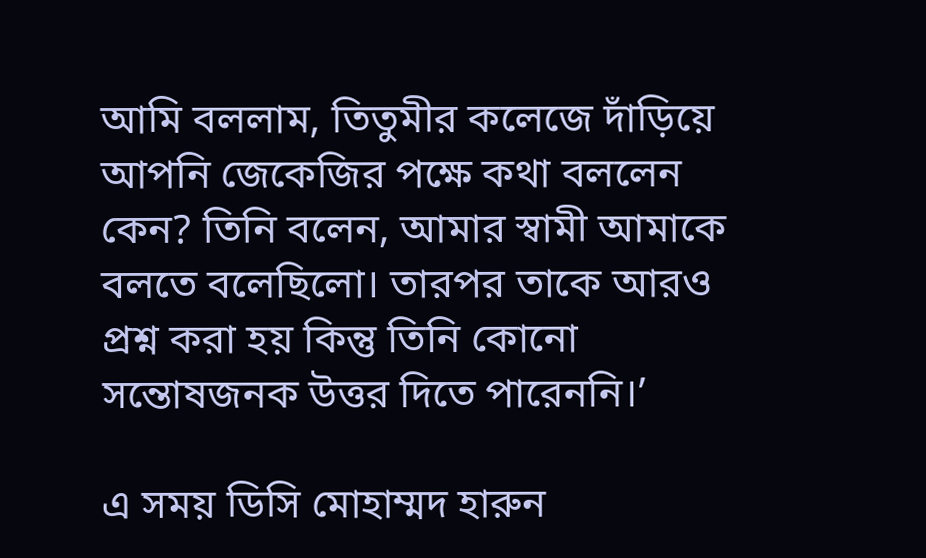আমি বললাম, তিতুমীর কলেজে দাঁড়িয়ে আপনি জেকেজির পক্ষে কথা বললেন কেন? তিনি বলেন, আমার স্বামী আমাকে বলতে বলেছিলো। তারপর তাকে আরও প্রশ্ন করা হয় কিন্তু তিনি কোনো সন্তোষজনক উত্তর দিতে পারেননি।’

এ সময় ডিসি মোহাম্মদ হারুন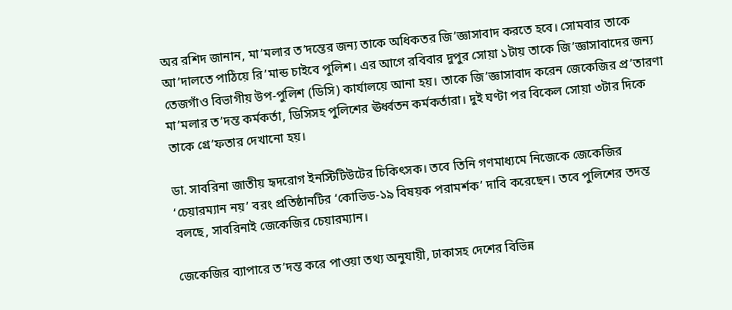অর রশিদ জানান, মা’মলার ত’দন্তের জন্য তাকে অধিকতর জি’জ্ঞাসাবাদ করতে হবে। সোমবার তাকে আ’দালতে পাঠিয়ে রি’মান্ড চাইবে পুলিশ। এর আগে রবিবার দুপুর সোয়া ১টায় তাকে জি’জ্ঞাসাবাদের জন্য তেজগাঁও বিভাগীয় উপ-পুলিশ (ডিসি) কার্যালয়ে আনা হয়। তাকে জি’জ্ঞাসাবাদ করেন জেকেজির প্র’তারণা মা’মলার ত’দন্ত কর্মকর্তা, ডিসিসহ পুলিশের ঊর্ধ্বতন কর্মকর্তারা। দুই ঘণ্টা পর বিকেল সোয়া ৩টার দিকে তাকে গ্রে’ফতার দেখানো হয়।

ডা. সাবরিনা জাতীয় হৃদরোগ ইনস্টিটিউটের চিকিৎসক। তবে তিনি গণমাধ্যমে নিজেকে জেকেজির ‘চেয়ারম্যান নয়’ বরং প্রতিষ্ঠানটির ‘কোভিড-১৯ বিষয়ক পরামর্শক’ দাবি করেছেন। তবে পুলিশের তদন্ত বলছে, সাবরিনাই জেকেজির চেয়ারম্যান।

জেকেজির ব্যাপারে ত’দন্ত করে পাওয়া তথ্য অনুযায়ী, ঢাকাসহ দেশের বিভিন্ন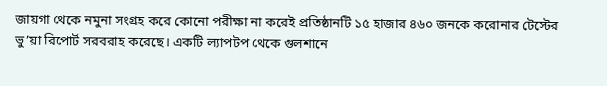জায়গা থেকে নমুনা সংগ্রহ করে কোনো পরীক্ষা না করেই প্রতিষ্ঠানটি ১৫ হাজার ৪৬০ জনকে করোনার টেস্টের ভু’য়া রিপোর্ট সরবরাহ করেছে। একটি ল্যাপটপ থেকে গুলশানে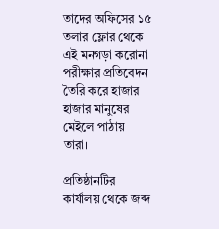তাদের অফিসের ১৫ তলার ফ্লোর থেকে এই মনগড়া করোনা পরীক্ষার প্রতিবেদন তৈরি করে হাজার হাজার মানুষের মেইলে পাঠায় তারা।

প্রতিষ্ঠানটির কার্যালয় থেকে জব্দ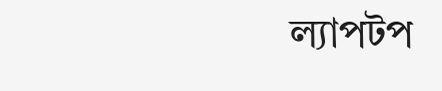ল্যাপটপ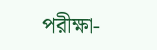পরীক্ষা-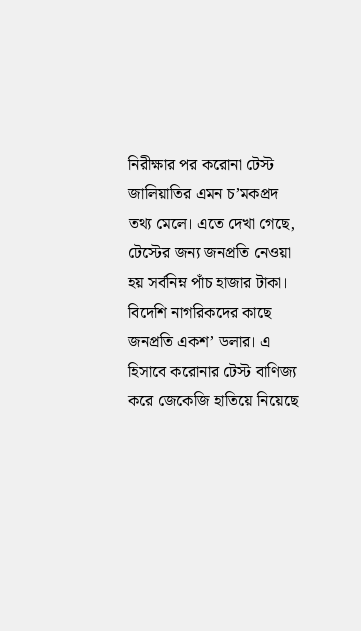নিরীক্ষার পর করোনা টেস্ট জালিয়াতির এমন চ’মকপ্রদ তথ্য মেলে। এতে দেখা গেছে, টেস্টের জন্য জনপ্রতি নেওয়া হয় সর্বনিম্ন পাঁচ হাজার টাকা। বিদেশি নাগরিকদের কাছে জনপ্রতি একশ’ ডলার। এ হিসাবে করোনার টেস্ট বাণিজ্য করে জেকেজি হাতিয়ে নিয়েছে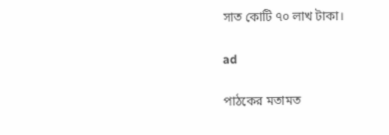সাত কোটি ৭০ লাখ টাকা।

ad

পাঠকের মতামত